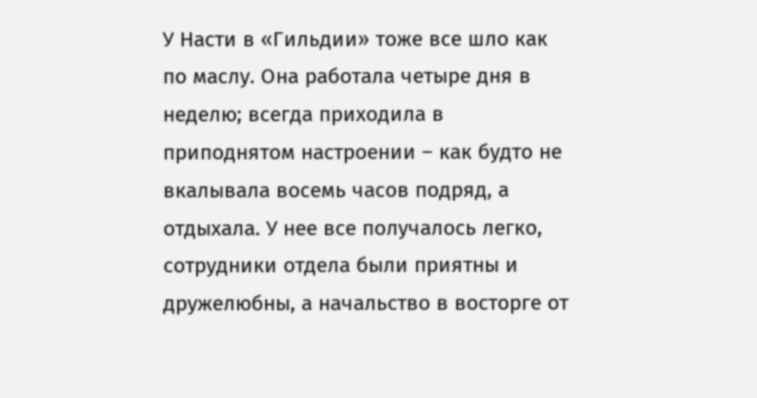У Насти в «Гильдии» тоже все шло как по маслу. Она работала четыре дня в неделю; всегда приходила в приподнятом настроении – как будто не вкалывала восемь часов подряд, а отдыхала. У нее все получалось легко, сотрудники отдела были приятны и дружелюбны, а начальство в восторге от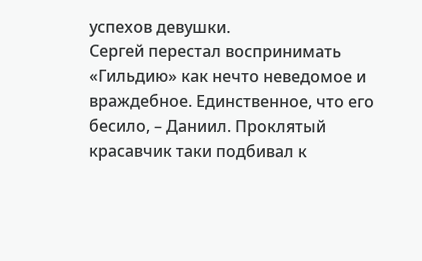успехов девушки.
Сергей перестал воспринимать «Гильдию» как нечто неведомое и враждебное. Единственное, что его бесило, – Даниил. Проклятый красавчик таки подбивал к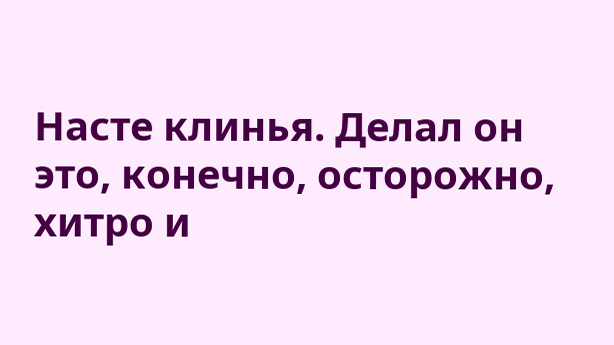Насте клинья. Делал он это, конечно, осторожно, хитро и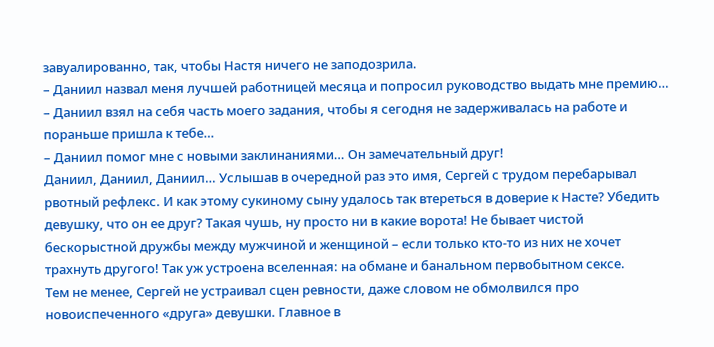завуалированно, так, чтобы Настя ничего не заподозрила.
– Даниил назвал меня лучшей работницей месяца и попросил руководство выдать мне премию…
– Даниил взял на себя часть моего задания, чтобы я сегодня не задерживалась на работе и пораньше пришла к тебе…
– Даниил помог мне с новыми заклинаниями… Он замечательный друг!
Даниил, Даниил, Даниил… Услышав в очередной раз это имя, Сергей с трудом перебарывал рвотный рефлекс. И как этому сукиному сыну удалось так втереться в доверие к Насте? Убедить девушку, что он ее друг? Такая чушь, ну просто ни в какие ворота! Не бывает чистой бескорыстной дружбы между мужчиной и женщиной – если только кто-то из них не хочет трахнуть другого! Так уж устроена вселенная: на обмане и банальном первобытном сексе.
Тем не менее, Сергей не устраивал сцен ревности, даже словом не обмолвился про новоиспеченного «друга» девушки. Главное в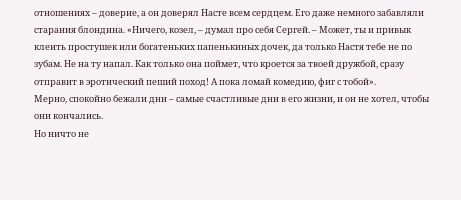отношениях – доверие, а он доверял Насте всем сердцем. Его даже немного забавляли старания блондина. «Ничего, козел, – думал про себя Сергей. – Может, ты и привык клеить простушек или богатеньких папенькиных дочек, да только Настя тебе не по зубам. Не на ту напал. Как только она поймет, что кроется за твоей дружбой, сразу отправит в эротический пеший поход! А пока ломай комедию, фиг с тобой».
Мерно, спокойно бежали дни – самые счастливые дни в его жизни, и он не хотел, чтобы они кончались.
Но ничто не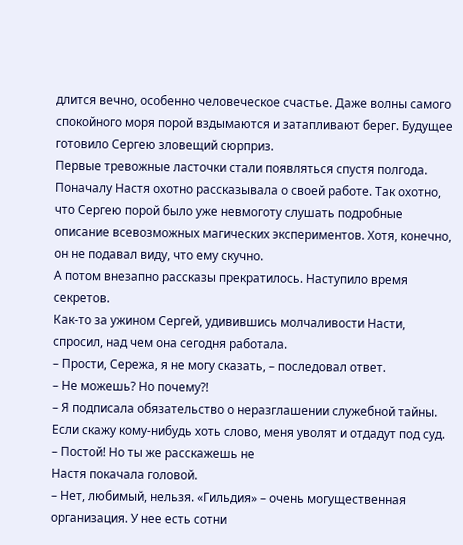длится вечно, особенно человеческое счастье. Даже волны самого спокойного моря порой вздымаются и затапливают берег. Будущее готовило Сергею зловещий сюрприз.
Первые тревожные ласточки стали появляться спустя полгода.
Поначалу Настя охотно рассказывала о своей работе. Так охотно, что Сергею порой было уже невмоготу слушать подробные описание всевозможных магических экспериментов. Хотя, конечно, он не подавал виду, что ему скучно.
А потом внезапно рассказы прекратилось. Наступило время секретов.
Как-то за ужином Сергей, удивившись молчаливости Насти, спросил, над чем она сегодня работала.
– Прости, Сережа, я не могу сказать, – последовал ответ.
– Не можешь? Но почему?!
– Я подписала обязательство о неразглашении служебной тайны. Если скажу кому-нибудь хоть слово, меня уволят и отдадут под суд.
– Постой! Но ты же расскажешь не
Настя покачала головой.
– Нет, любимый, нельзя. «Гильдия» – очень могущественная организация. У нее есть сотни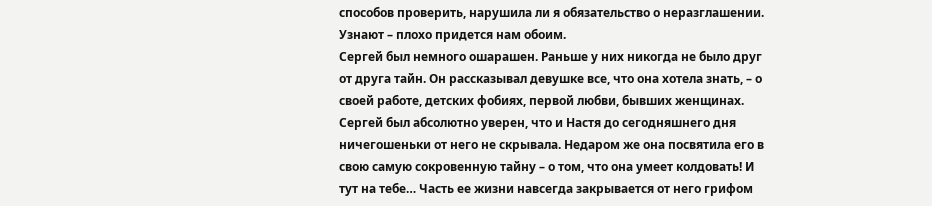способов проверить, нарушила ли я обязательство о неразглашении. Узнают – плохо придется нам обоим.
Сергей был немного ошарашен. Раньше у них никогда не было друг от друга тайн. Он рассказывал девушке все, что она хотела знать, – о своей работе, детских фобиях, первой любви, бывших женщинах. Сергей был абсолютно уверен, что и Настя до сегодняшнего дня ничегошеньки от него не скрывала. Недаром же она посвятила его в свою самую сокровенную тайну – о том, что она умеет колдовать! И тут на тебе… Часть ее жизни навсегда закрывается от него грифом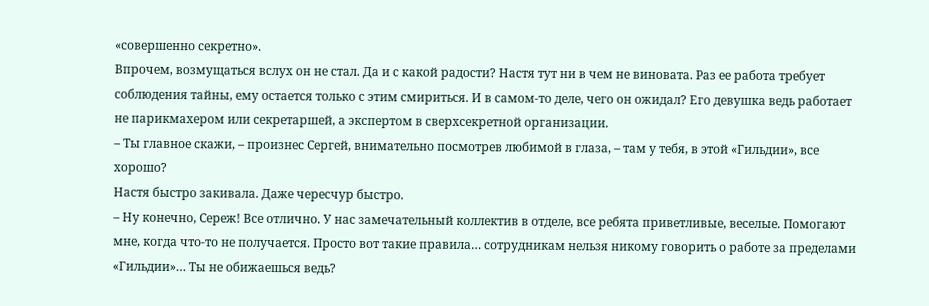«совершенно секретно».
Впрочем, возмущаться вслух он не стал. Да и с какой радости? Настя тут ни в чем не виновата. Раз ее работа требует соблюдения тайны, ему остается только с этим смириться. И в самом-то деле, чего он ожидал? Его девушка ведь работает не парикмахером или секретаршей, а экспертом в сверхсекретной организации.
– Ты главное скажи, – произнес Сергей, внимательно посмотрев любимой в глаза, – там у тебя, в этой «Гильдии», все хорошо?
Настя быстро закивала. Даже чересчур быстро.
– Ну конечно, Сереж! Все отлично. У нас замечательный коллектив в отделе, все ребята приветливые, веселые. Помогают мне, когда что-то не получается. Просто вот такие правила… сотрудникам нельзя никому говорить о работе за пределами «Гильдии»… Ты не обижаешься ведь?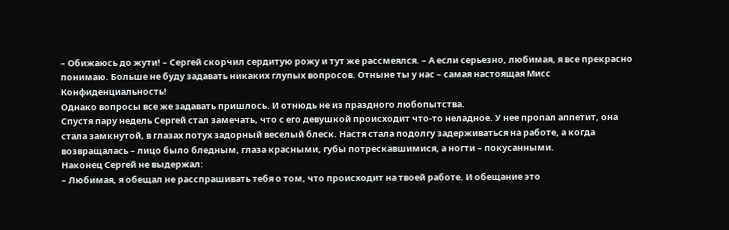– Обижаюсь до жути! – Сергей скорчил сердитую рожу и тут же рассмеялся. – А если серьезно, любимая, я все прекрасно понимаю. Больше не буду задавать никаких глупых вопросов. Отныне ты у нас – самая настоящая Мисс Конфиденциальность!
Однако вопросы все же задавать пришлось. И отнюдь не из праздного любопытства.
Спустя пару недель Сергей стал замечать, что с его девушкой происходит что-то неладное. У нее пропал аппетит, она стала замкнутой, в глазах потух задорный веселый блеск. Настя стала подолгу задерживаться на работе, а когда возвращалась – лицо было бледным, глаза красными, губы потрескавшимися, а ногти – покусанными.
Наконец Сергей не выдержал:
– Любимая, я обещал не расспрашивать тебя о том, что происходит на твоей работе. И обещание это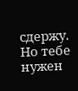сдержу. Но тебе нужен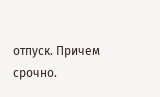отпуск. Причем срочно.